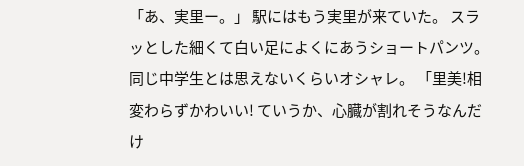「あ、実里ー。」 駅にはもう実里が来ていた。 スラッとした細くて白い足によくにあうショートパンツ。 同じ中学生とは思えないくらいオシャレ。 「里美!相変わらずかわいい! ていうか、心臓が割れそうなんだけ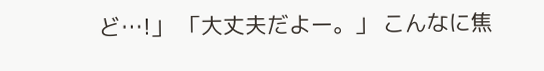ど…!」 「大丈夫だよー。」 こんなに焦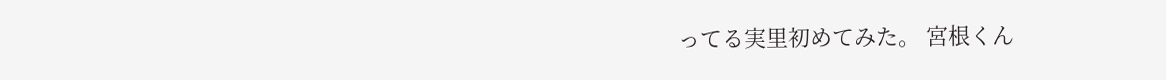ってる実里初めてみた。 宮根くん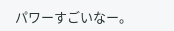パワーすごいなー。